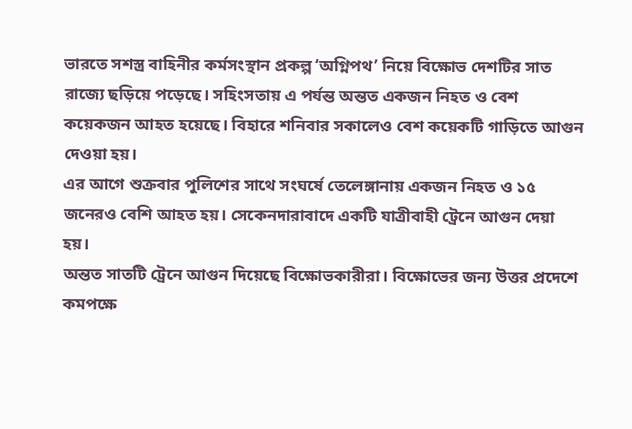ভারতে সশস্ত্র বাহিনীর কর্মসংস্থান প্রকল্প ‘অগ্নিপথ’ নিয়ে বিক্ষোভ দেশটির সাত রাজ্যে ছড়িয়ে পড়েছে। সহিংসতায় এ পর্যন্ত অন্তত একজন নিহত ও বেশ কয়েকজন আহত হয়েছে। বিহারে শনিবার সকালেও বেশ কয়েকটি গাড়িতে আগুন দেওয়া হয়।
এর আগে শুক্রবার পুলিশের সাথে সংঘর্ষে তেলেঙ্গানায় একজন নিহত ও ১৫ জনেরও বেশি আহত হয়। সেকেনদারাবাদে একটি যাত্রীবাহী ট্রেনে আগুন দেয়া হয়।
অন্তত সাতটি ট্রেনে আগুন দিয়েছে বিক্ষোভকারীরা। বিক্ষোভের জন্য উত্তর প্রদেশে কমপক্ষে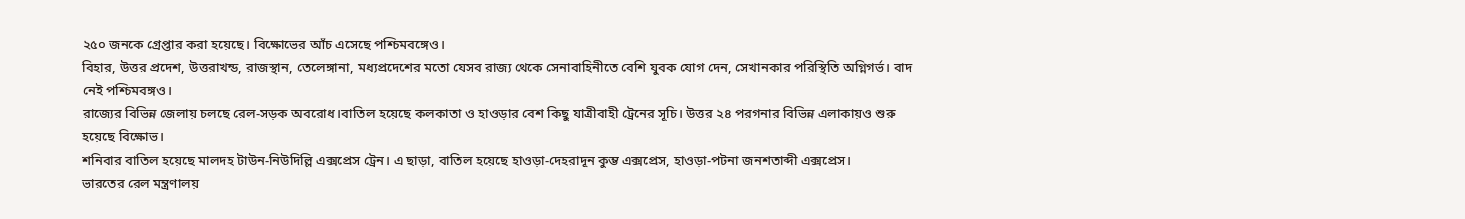২৫০ জনকে গ্রেপ্তার করা হয়েছে। বিক্ষোভের আঁচ এসেছে পশ্চিমবঙ্গেও।
বিহার, উত্তর প্রদেশ, উত্তরাখন্ড, রাজস্থান, তেলেঙ্গানা, মধ্যপ্রদেশের মতো যেসব রাজ্য থেকে সেনাবাহিনীতে বেশি যুবক যোগ দেন, সেখানকার পরিস্থিতি অগ্নিগর্ভ। বাদ নেই পশ্চিমবঙ্গও।
রাজ্যের বিভিন্ন জেলায় চলছে রেল-সড়ক অবরোধ।বাতিল হয়েছে কলকাতা ও হাওড়ার বেশ কিছু যাত্রীবাহী ট্রেনের সূচি। উত্তর ২৪ পরগনার বিভিন্ন এলাকায়ও শুরু হয়েছে বিক্ষোভ।
শনিবার বাতিল হয়েছে মালদহ টাউন-নিউদিল্লি এক্সপ্রেস ট্রেন। এ ছাড়া, বাতিল হয়েছে হাওড়া-দেহরাদূন কুম্ভ এক্সপ্রেস, হাওড়া-পটনা জনশতাব্দী এক্সপ্রেস।
ভারতের রেল মন্ত্রণালয়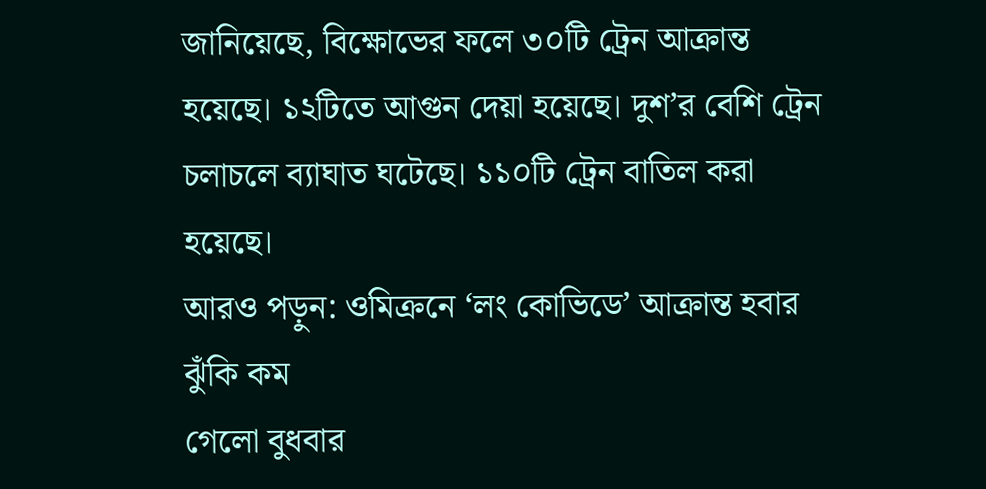জানিয়েছে, বিক্ষোভের ফলে ৩০টি ট্রেন আক্রান্ত হয়েছে। ১২টিতে আগুন দেয়া হয়েছে। দুশ’র বেশি ট্রেন চলাচলে ব্যাঘাত ঘটেছে। ১১০টি ট্রেন বাতিল করা হয়েছে।
আরও পড়ুন: ওমিক্রনে ‘লং কোভিডে’ আক্রান্ত হবার ঝুঁকি কম
গেলো বুধবার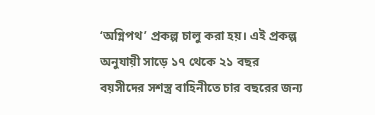‘অগ্নিপথ’ প্রকল্প চালু করা হয়। এই প্রকল্প অনুযায়ী সাড়ে ১৭ থেকে ২১ বছর বয়সীদের সশস্ত্র বাহিনীতে চার বছরের জন্য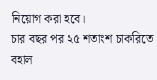নিয়োগ করা হবে।
চার বছর পর ২৫ শতাংশ চাকরিতে বহাল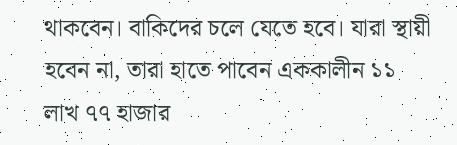থাকবেন। বাকিদের চলে যেতে হবে। যারা স্থায়ী হবেন না, তারা হাতে পাবেন এককালীন ১১ লাখ ৭৭ হাজার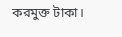করমুক্ত টাকা।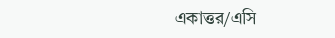একাত্তর/এসি